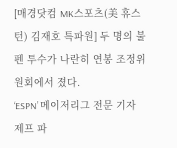[매경닷컴 MK스포츠(美 휴스턴) 김재호 특파원] 두 명의 불펜 투수가 나란히 연봉 조정위원회에서 졌다.
‘ESPN’ 메이저리그 전문 기자 제프 파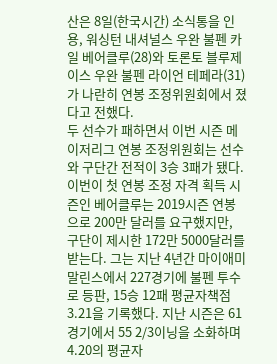산은 8일(한국시간) 소식통을 인용, 워싱턴 내셔널스 우완 불펜 카일 베어클루(28)와 토론토 블루제이스 우완 불펜 라이언 테페라(31)가 나란히 연봉 조정위원회에서 졌다고 전했다.
두 선수가 패하면서 이번 시즌 메이저리그 연봉 조정위원회는 선수와 구단간 전적이 3승 3패가 됐다.
이번이 첫 연봉 조정 자격 획득 시즌인 베어클루는 2019시즌 연봉으로 200만 달러를 요구했지만, 구단이 제시한 172만 5000달러를 받는다. 그는 지난 4년간 마이애미 말린스에서 227경기에 불펜 투수로 등판, 15승 12패 평균자책점 3.21을 기록했다. 지난 시즌은 61경기에서 55 2/3이닝을 소화하며 4.20의 평균자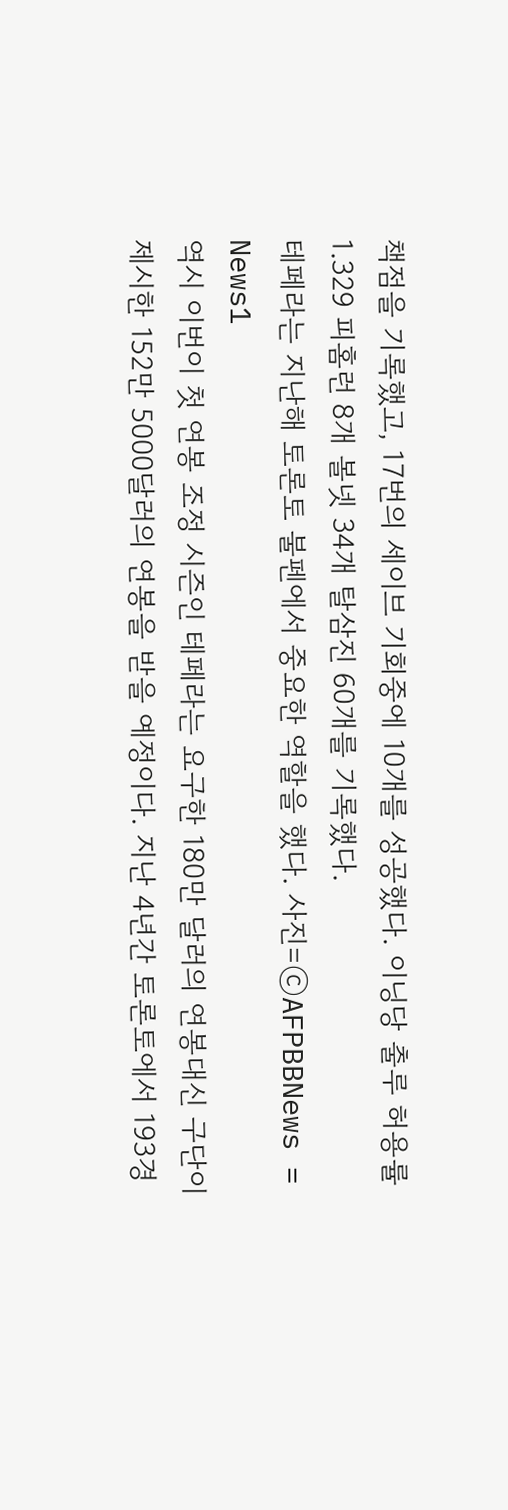책점을 기록했고, 17번의 세이브 기회중에 10개를 성공했다. 이닝당 출루 허용률 1.329 피홈런 8개 볼넷 34개 탈삼진 60개를 기록했다.
테페라는 지난해 토론토 불펜에서 중요한 역할을 했다. 사진=ⓒAFPBBNews = News1
역시 이번이 첫 연봉 조정 시즌인 테페라는 요구한 180만 달러의 연봉대신 구단이 제시한 152만 5000달러의 연봉을 받을 예정이다. 지난 4년간 토론토에서 193경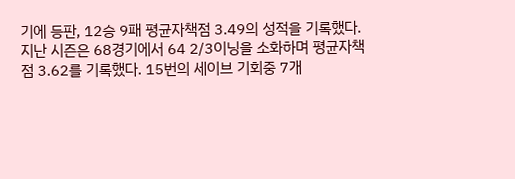기에 등판, 12승 9패 평균자책점 3.49의 성적을 기록했다. 지난 시즌은 68경기에서 64 2/3이닝을 소화하며 평균자책점 3.62를 기록했다. 15번의 세이브 기회중 7개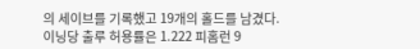의 세이브를 기록했고 19개의 홀드를 남겼다. 이닝당 출루 허용률은 1.222 피홈런 9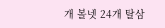개 볼넷 24개 탈삼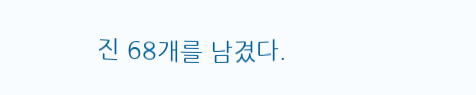진 68개를 남겼다.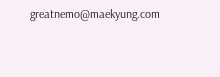greatnemo@maekyung.com